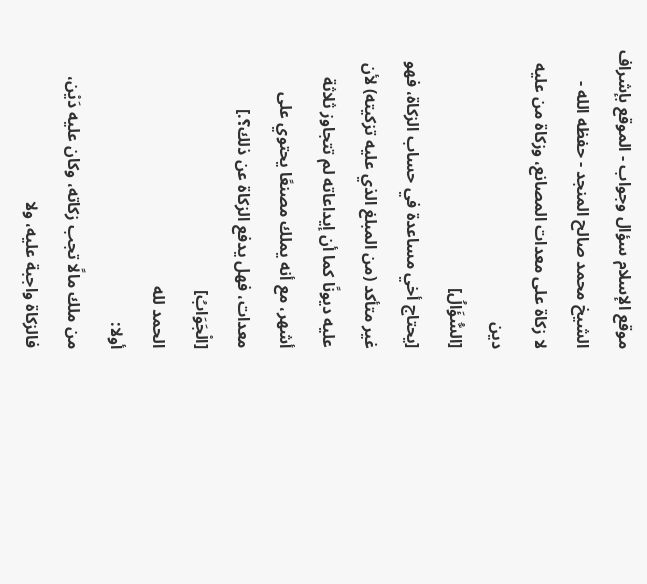موقع الإسلام سؤال وجواب - الموقع بإشراف الشيخ محمد صالح المنجد - حفظه الله -
لا زكاة على معدات المصانع، وزكاة من عليه دين
[السُّؤَالُ]
[يحتاج أخي مساعدة في حساب الزكاة، فهو غير متأكد (من المبلغ الذي عليه تزكيته) لأن عليه ديونًا كما أن إيداعاته لم تتجاوز ثلاثة أشهر، مع أنه يملك مصنعًا يحتوي على معدات، فهل يدفع الزكاة عن ذلك؟.]
[الْجَوَابُ]
الحمد لله
أولا:
من ملك مالًا تجب زكاته، وكان عليه دَيْن، فالزكاة واجبة عليه، ولا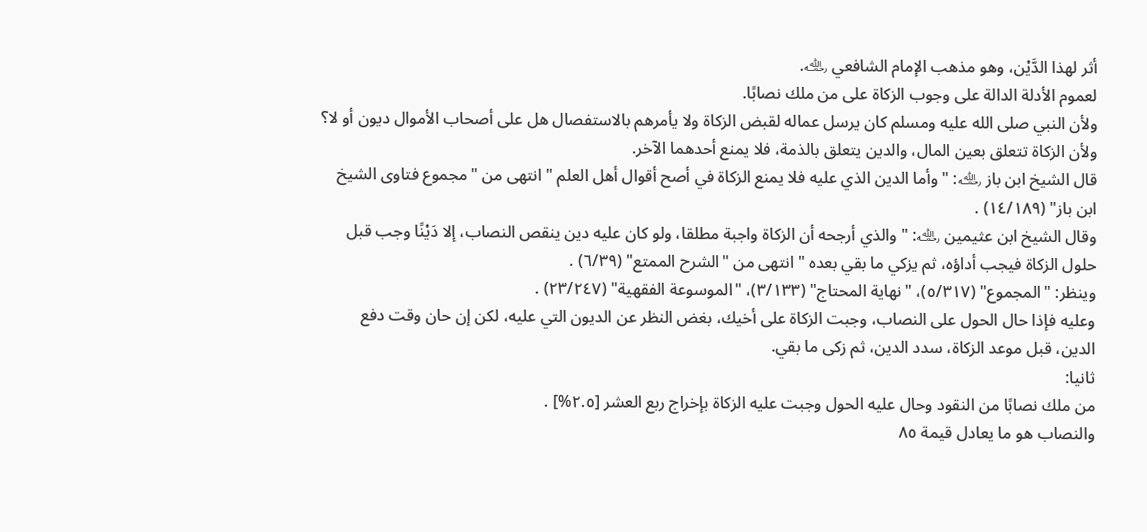أثر لهذا الدَّيْن، وهو مذهب الإمام الشافعي ﵀.
لعموم الأدلة الدالة على وجوب الزكاة على من ملك نصابًا.
ولأن النبي صلى الله عليه ومسلم كان يرسل عماله لقبض الزكاة ولا يأمرهم بالاستفصال هل على أصحاب الأموال ديون أو لا؟
ولأن الزكاة تتعلق بعين المال، والدين يتعلق بالذمة، فلا يمنع أحدهما الآخر.
قال الشيخ ابن باز ﵀: " وأما الدين الذي عليه فلا يمنع الزكاة في أصح أقوال أهل العلم " انتهى من "مجموع فتاوى الشيخ ابن باز" (١٤/١٨٩) .
وقال الشيخ ابن عثيمين ﵀: " والذي أرجحه أن الزكاة واجبة مطلقا، ولو كان عليه دين ينقص النصاب، إلا دَيْنًا وجب قبل حلول الزكاة فيجب أداؤه، ثم يزكي ما بقي بعده " انتهى من "الشرح الممتع" (٦/٣٩) .
وينظر: "المجموع" (٥/٣١٧)، "نهاية المحتاج" (٣/١٣٣)، "الموسوعة الفقهية" (٢٣/٢٤٧) .
وعليه فإذا حال الحول على النصاب، وجبت الزكاة على أخيك، بغض النظر عن الديون التي عليه، لكن إن حان وقت دفع الدين، قبل موعد الزكاة، سدد الدين، ثم زكى ما بقي.
ثانيا:
من ملك نصابًا من النقود وحال عليه الحول وجبت عليه الزكاة بإخراج ربع العشر [٢.٥%] .
والنصاب هو ما يعادل قيمة ٨٥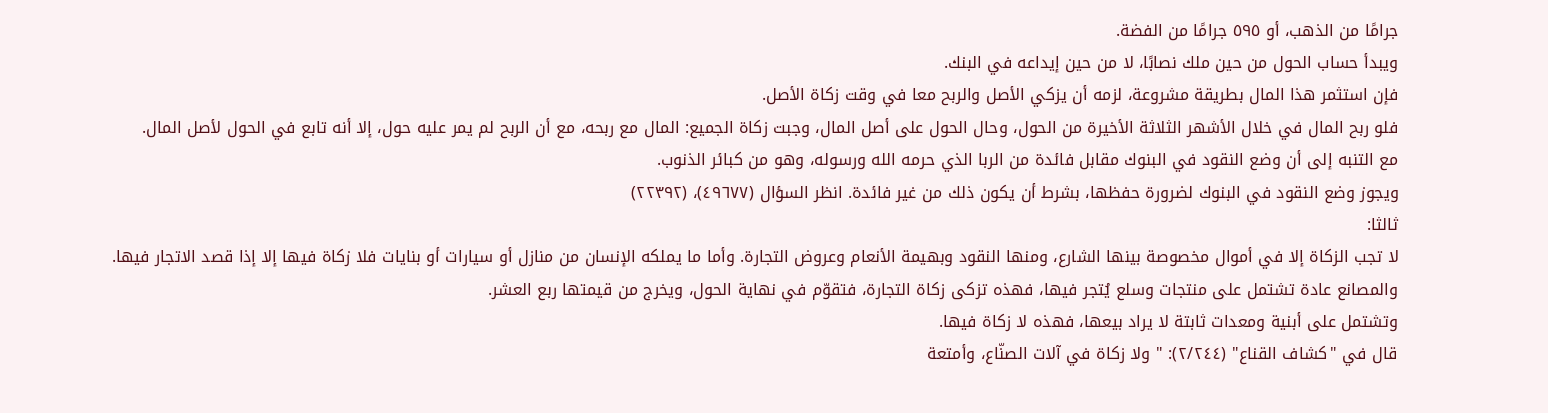جرامًا من الذهب، أو ٥٩٥ جرامًا من الفضة.
ويبدأ حساب الحول من حين ملك نصابًا، لا من حين إيداعه في البنك.
فإن استثمر هذا المال بطريقة مشروعة، لزمه أن يزكي الأصل والربح معا في وقت زكاة الأصل.
فلو ربح المال في خلال الأشهر الثلاثة الأخيرة من الحول، وحال الحول على أصل المال، وجبت زكاة الجميع: المال مع ربحه، مع أن الربح لم يمر عليه حول، إلا أنه تابع في الحول لأصل المال.
مع التنبه إلى أن وضع النقود في البنوك مقابل فائدة من الربا الذي حرمه الله ورسوله، وهو من كبائر الذنوب.
ويجوز وضع النقود في البنوك لضرورة حفظها، بشرط أن يكون ذلك من غير فائدة. انظر السؤال (٤٩٦٧٧)، (٢٢٣٩٢)
ثالثا:
لا تجب الزكاة إلا في أموال مخصوصة بينها الشارع، ومنها النقود وبهيمة الأنعام وعروض التجارة. وأما ما يملكه الإنسان من منازل أو سيارات أو بنايات فلا زكاة فيها إلا إذا قصد الاتجار فيها.
والمصانع عادة تشتمل على منتجات وسلع يُتجر فيها، فهذه تزكى زكاة التجارة، فتقوّم في نهاية الحول، ويخرج من قيمتها ربع العشر.
وتشتمل على أبنية ومعدات ثابتة لا يراد بيعها، فهذه لا زكاة فيها.
قال في "كشاف القناع" (٢/٢٤٤): " ولا زكاة في آلات الصنّاع، وأمتعة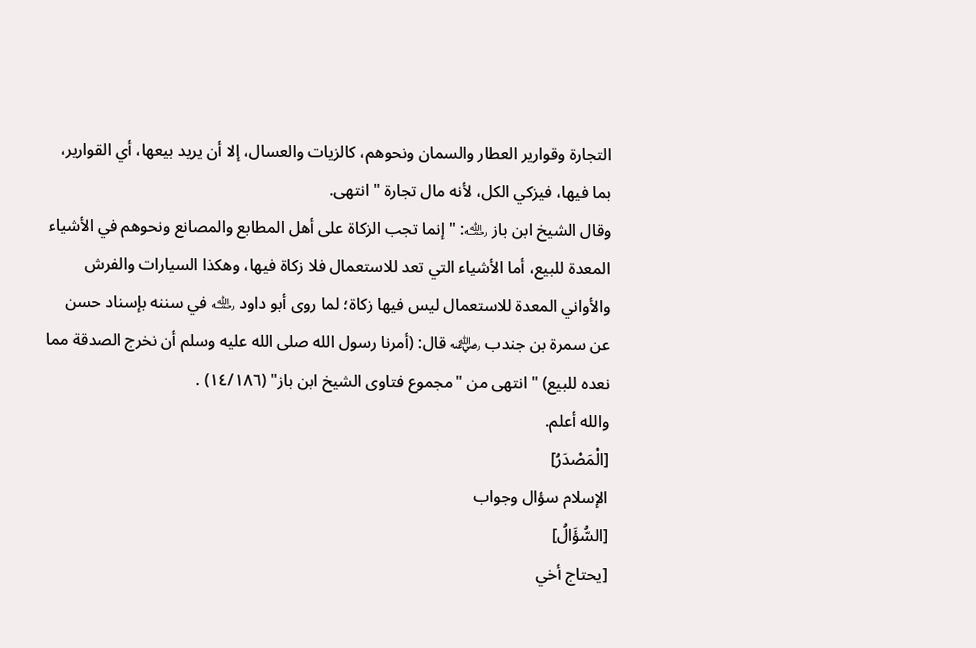التجارة وقوارير العطار والسمان ونحوهم، كالزيات والعسال، إلا أن يريد بيعها، أي القوارير، بما فيها، فيزكي الكل، لأنه مال تجارة " انتهى.
وقال الشيخ ابن باز ﵀: " إنما تجب الزكاة على أهل المطابع والمصانع ونحوهم في الأشياء المعدة للبيع، أما الأشياء التي تعد للاستعمال فلا زكاة فيها، وهكذا السيارات والفرش والأواني المعدة للاستعمال ليس فيها زكاة؛ لما روى أبو داود ﵀ في سننه بإسناد حسن عن سمرة بن جندب ﵁ قال: (أمرنا رسول الله صلى الله عليه وسلم أن نخرج الصدقة مما نعده للبيع) " انتهى من "مجموع فتاوى الشيخ ابن باز" (١٤/١٨٦) .
والله أعلم.
[الْمَصْدَرُ]
الإسلام سؤال وجواب
[السُّؤَالُ]
[يحتاج أخي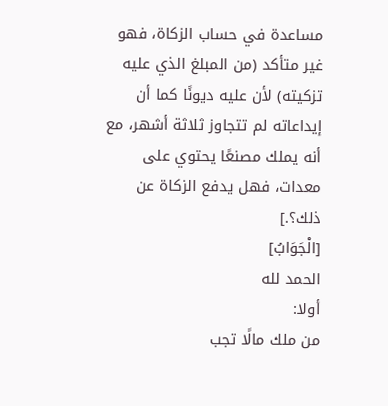مساعدة في حساب الزكاة، فهو غير متأكد (من المبلغ الذي عليه تزكيته) لأن عليه ديونًا كما أن إيداعاته لم تتجاوز ثلاثة أشهر، مع أنه يملك مصنعًا يحتوي على معدات، فهل يدفع الزكاة عن ذلك؟.]
[الْجَوَابُ]
الحمد لله
أولا:
من ملك مالًا تجب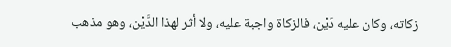زكاته، وكان عليه دَيْن، فالزكاة واجبة عليه، ولا أثر لهذا الدَّيْن، وهو مذهب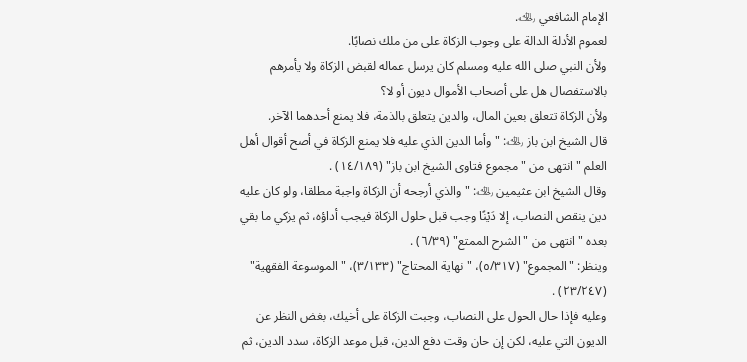الإمام الشافعي ﵀.
لعموم الأدلة الدالة على وجوب الزكاة على من ملك نصابًا.
ولأن النبي صلى الله عليه ومسلم كان يرسل عماله لقبض الزكاة ولا يأمرهم بالاستفصال هل على أصحاب الأموال ديون أو لا؟
ولأن الزكاة تتعلق بعين المال، والدين يتعلق بالذمة، فلا يمنع أحدهما الآخر.
قال الشيخ ابن باز ﵀: " وأما الدين الذي عليه فلا يمنع الزكاة في أصح أقوال أهل العلم " انتهى من "مجموع فتاوى الشيخ ابن باز" (١٤/١٨٩) .
وقال الشيخ ابن عثيمين ﵀: " والذي أرجحه أن الزكاة واجبة مطلقا، ولو كان عليه دين ينقص النصاب، إلا دَيْنًا وجب قبل حلول الزكاة فيجب أداؤه، ثم يزكي ما بقي بعده " انتهى من "الشرح الممتع" (٦/٣٩) .
وينظر: "المجموع" (٥/٣١٧)، "نهاية المحتاج" (٣/١٣٣)، "الموسوعة الفقهية" (٢٣/٢٤٧) .
وعليه فإذا حال الحول على النصاب، وجبت الزكاة على أخيك، بغض النظر عن الديون التي عليه، لكن إن حان وقت دفع الدين، قبل موعد الزكاة، سدد الدين، ثم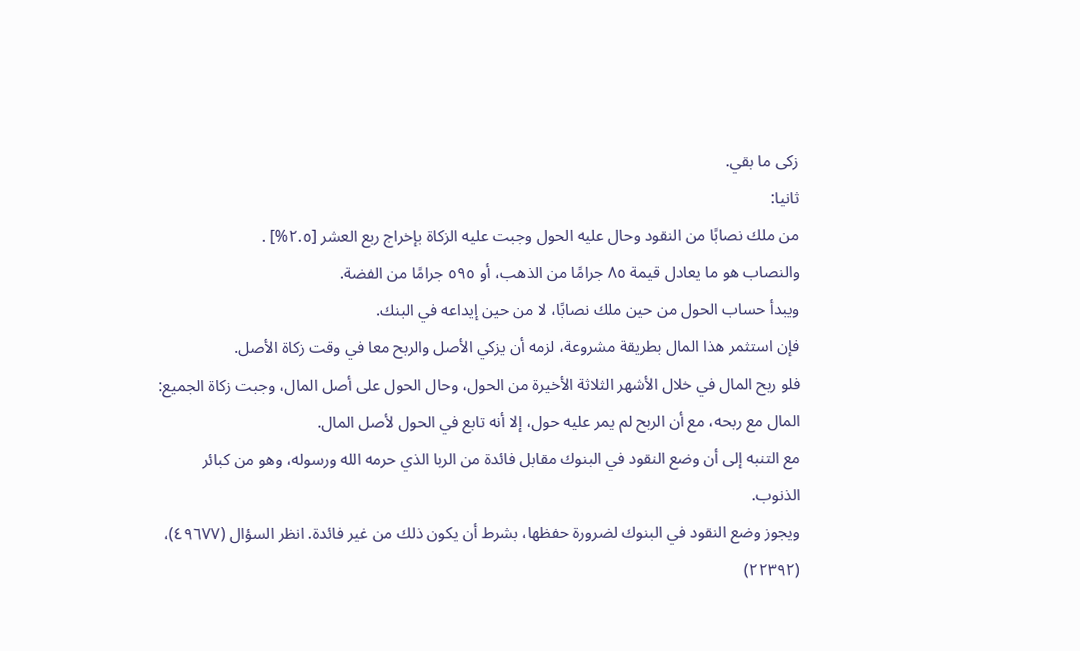زكى ما بقي.
ثانيا:
من ملك نصابًا من النقود وحال عليه الحول وجبت عليه الزكاة بإخراج ربع العشر [٢.٥%] .
والنصاب هو ما يعادل قيمة ٨٥ جرامًا من الذهب، أو ٥٩٥ جرامًا من الفضة.
ويبدأ حساب الحول من حين ملك نصابًا، لا من حين إيداعه في البنك.
فإن استثمر هذا المال بطريقة مشروعة، لزمه أن يزكي الأصل والربح معا في وقت زكاة الأصل.
فلو ربح المال في خلال الأشهر الثلاثة الأخيرة من الحول، وحال الحول على أصل المال، وجبت زكاة الجميع: المال مع ربحه، مع أن الربح لم يمر عليه حول، إلا أنه تابع في الحول لأصل المال.
مع التنبه إلى أن وضع النقود في البنوك مقابل فائدة من الربا الذي حرمه الله ورسوله، وهو من كبائر الذنوب.
ويجوز وضع النقود في البنوك لضرورة حفظها، بشرط أن يكون ذلك من غير فائدة. انظر السؤال (٤٩٦٧٧)، (٢٢٣٩٢)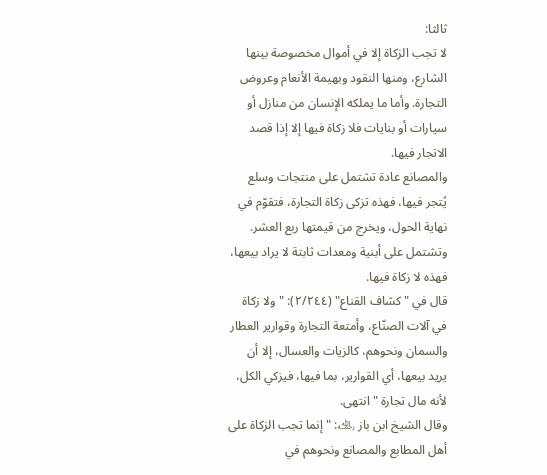ثالثا:
لا تجب الزكاة إلا في أموال مخصوصة بينها الشارع، ومنها النقود وبهيمة الأنعام وعروض التجارة. وأما ما يملكه الإنسان من منازل أو سيارات أو بنايات فلا زكاة فيها إلا إذا قصد الاتجار فيها.
والمصانع عادة تشتمل على منتجات وسلع يُتجر فيها، فهذه تزكى زكاة التجارة، فتقوّم في نهاية الحول، ويخرج من قيمتها ربع العشر.
وتشتمل على أبنية ومعدات ثابتة لا يراد بيعها، فهذه لا زكاة فيها.
قال في "كشاف القناع" (٢/٢٤٤): " ولا زكاة في آلات الصنّاع، وأمتعة التجارة وقوارير العطار والسمان ونحوهم، كالزيات والعسال، إلا أن يريد بيعها، أي القوارير، بما فيها، فيزكي الكل، لأنه مال تجارة " انتهى.
وقال الشيخ ابن باز ﵀: " إنما تجب الزكاة على أهل المطابع والمصانع ونحوهم في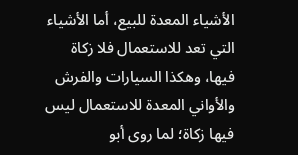الأشياء المعدة للبيع، أما الأشياء التي تعد للاستعمال فلا زكاة فيها، وهكذا السيارات والفرش والأواني المعدة للاستعمال ليس فيها زكاة؛ لما روى أبو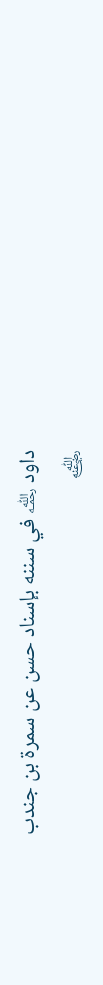داود ﵀ في سننه بإسناد حسن عن سمرة بن جندب ﵁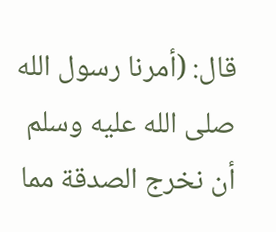قال: (أمرنا رسول الله صلى الله عليه وسلم أن نخرج الصدقة مما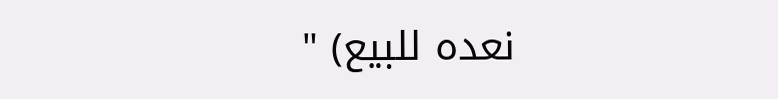نعده للبيع) "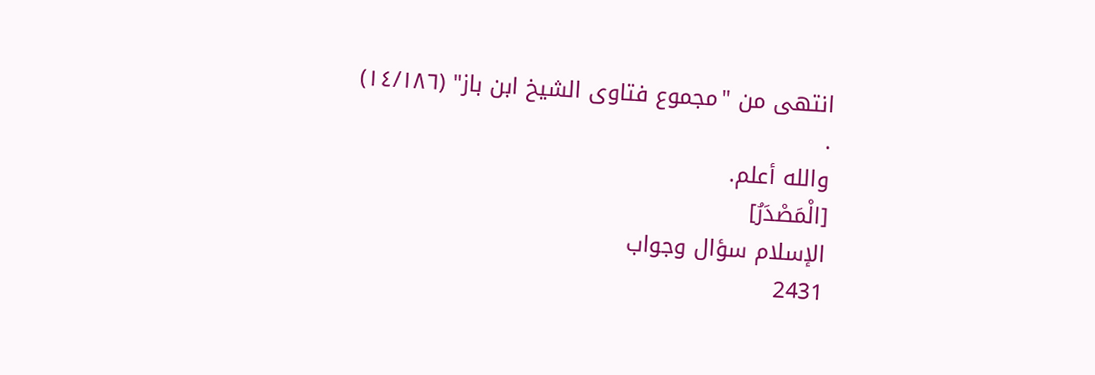انتهى من "مجموع فتاوى الشيخ ابن باز" (١٤/١٨٦) .
والله أعلم.
[الْمَصْدَرُ]
الإسلام سؤال وجواب
2431